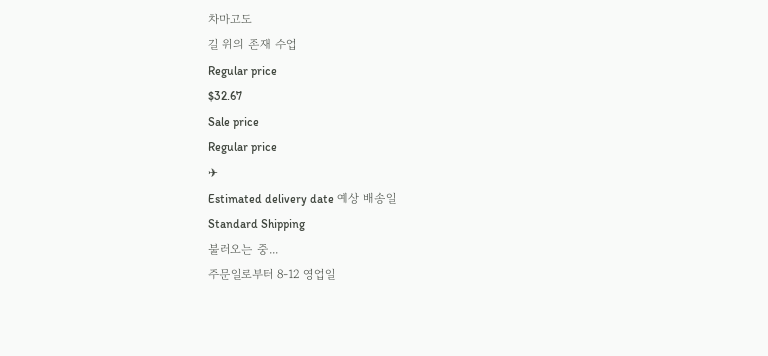차마고도
길 위의 존재 수업
Regular price
$32.67
Sale price
Regular price
✈
Estimated delivery date 예상 배송일
Standard Shipping
불러오는 중...
주문일로부터 8-12 영업일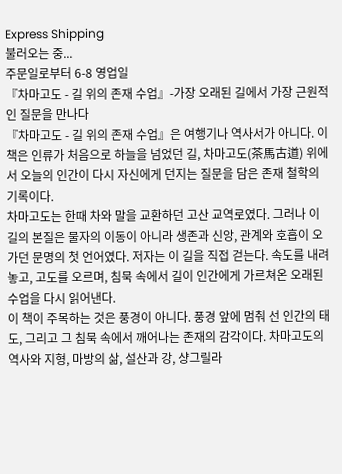Express Shipping
불러오는 중...
주문일로부터 6-8 영업일
『차마고도 - 길 위의 존재 수업』-가장 오래된 길에서 가장 근원적인 질문을 만나다
『차마고도 - 길 위의 존재 수업』은 여행기나 역사서가 아니다. 이 책은 인류가 처음으로 하늘을 넘었던 길, 차마고도(茶馬古道) 위에서 오늘의 인간이 다시 자신에게 던지는 질문을 담은 존재 철학의 기록이다.
차마고도는 한때 차와 말을 교환하던 고산 교역로였다. 그러나 이 길의 본질은 물자의 이동이 아니라 생존과 신앙, 관계와 호흡이 오가던 문명의 첫 언어였다. 저자는 이 길을 직접 걷는다. 속도를 내려놓고, 고도를 오르며, 침묵 속에서 길이 인간에게 가르쳐온 오래된 수업을 다시 읽어낸다.
이 책이 주목하는 것은 풍경이 아니다. 풍경 앞에 멈춰 선 인간의 태도, 그리고 그 침묵 속에서 깨어나는 존재의 감각이다. 차마고도의 역사와 지형, 마방의 삶, 설산과 강, 샹그릴라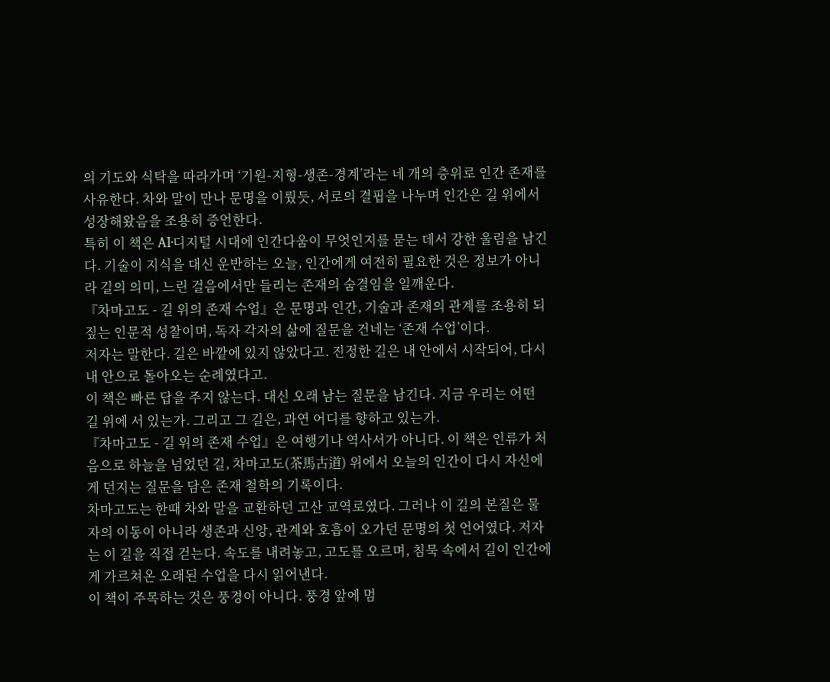의 기도와 식탁을 따라가며 ‘기원-지형-생존-경계’라는 네 개의 층위로 인간 존재를 사유한다. 차와 말이 만나 문명을 이뤘듯, 서로의 결핍을 나누며 인간은 길 위에서 성장해왔음을 조용히 증언한다.
특히 이 책은 AI·디지털 시대에 인간다움이 무엇인지를 묻는 데서 강한 울림을 남긴다. 기술이 지식을 대신 운반하는 오늘, 인간에게 여전히 필요한 것은 정보가 아니라 길의 의미, 느린 걸음에서만 들리는 존재의 숨결임을 일깨운다.
『차마고도 - 길 위의 존재 수업』은 문명과 인간, 기술과 존재의 관계를 조용히 되짚는 인문적 성찰이며, 독자 각자의 삶에 질문을 건네는 ‘존재 수업’이다.
저자는 말한다. 길은 바깥에 있지 않았다고. 진정한 길은 내 안에서 시작되어, 다시 내 안으로 돌아오는 순례였다고.
이 책은 빠른 답을 주지 않는다. 대신 오래 남는 질문을 남긴다. 지금 우리는 어떤 길 위에 서 있는가. 그리고 그 길은, 과연 어디를 향하고 있는가.
『차마고도 - 길 위의 존재 수업』은 여행기나 역사서가 아니다. 이 책은 인류가 처음으로 하늘을 넘었던 길, 차마고도(茶馬古道) 위에서 오늘의 인간이 다시 자신에게 던지는 질문을 담은 존재 철학의 기록이다.
차마고도는 한때 차와 말을 교환하던 고산 교역로였다. 그러나 이 길의 본질은 물자의 이동이 아니라 생존과 신앙, 관계와 호흡이 오가던 문명의 첫 언어였다. 저자는 이 길을 직접 걷는다. 속도를 내려놓고, 고도를 오르며, 침묵 속에서 길이 인간에게 가르쳐온 오래된 수업을 다시 읽어낸다.
이 책이 주목하는 것은 풍경이 아니다. 풍경 앞에 멈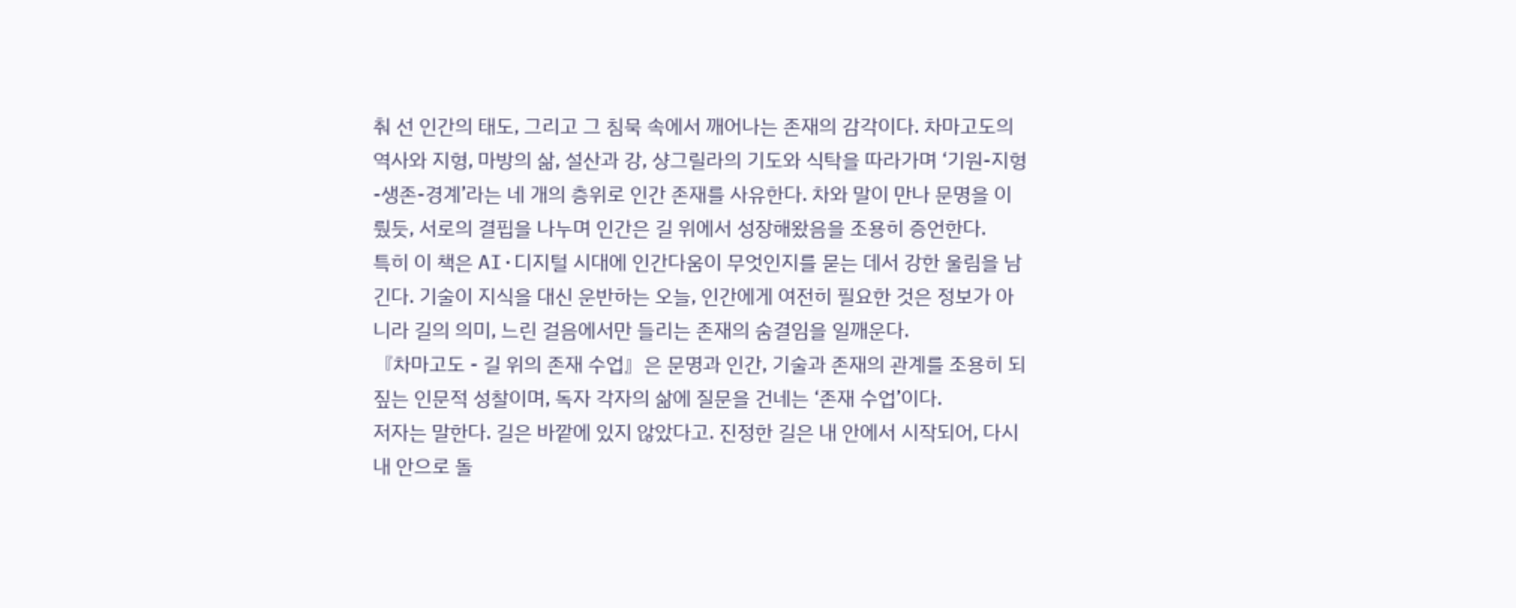춰 선 인간의 태도, 그리고 그 침묵 속에서 깨어나는 존재의 감각이다. 차마고도의 역사와 지형, 마방의 삶, 설산과 강, 샹그릴라의 기도와 식탁을 따라가며 ‘기원-지형-생존-경계’라는 네 개의 층위로 인간 존재를 사유한다. 차와 말이 만나 문명을 이뤘듯, 서로의 결핍을 나누며 인간은 길 위에서 성장해왔음을 조용히 증언한다.
특히 이 책은 AI·디지털 시대에 인간다움이 무엇인지를 묻는 데서 강한 울림을 남긴다. 기술이 지식을 대신 운반하는 오늘, 인간에게 여전히 필요한 것은 정보가 아니라 길의 의미, 느린 걸음에서만 들리는 존재의 숨결임을 일깨운다.
『차마고도 - 길 위의 존재 수업』은 문명과 인간, 기술과 존재의 관계를 조용히 되짚는 인문적 성찰이며, 독자 각자의 삶에 질문을 건네는 ‘존재 수업’이다.
저자는 말한다. 길은 바깥에 있지 않았다고. 진정한 길은 내 안에서 시작되어, 다시 내 안으로 돌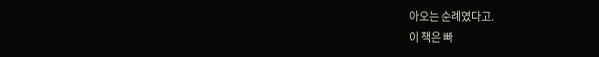아오는 순례였다고.
이 책은 빠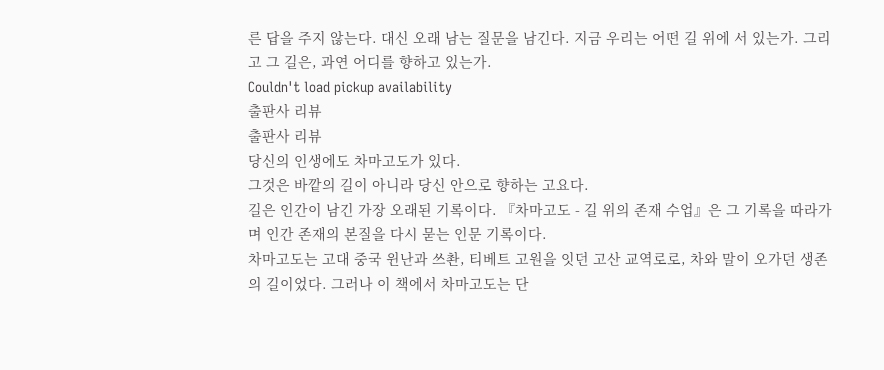른 답을 주지 않는다. 대신 오래 남는 질문을 남긴다. 지금 우리는 어떤 길 위에 서 있는가. 그리고 그 길은, 과연 어디를 향하고 있는가.
Couldn't load pickup availability
출판사 리뷰
출판사 리뷰
당신의 인생에도 차마고도가 있다.
그것은 바깥의 길이 아니라 당신 안으로 향하는 고요다.
길은 인간이 남긴 가장 오래된 기록이다. 『차마고도 - 길 위의 존재 수업』은 그 기록을 따라가며 인간 존재의 본질을 다시 묻는 인문 기록이다.
차마고도는 고대 중국 윈난과 쓰촨, 티베트 고원을 잇던 고산 교역로로, 차와 말이 오가던 생존의 길이었다. 그러나 이 책에서 차마고도는 단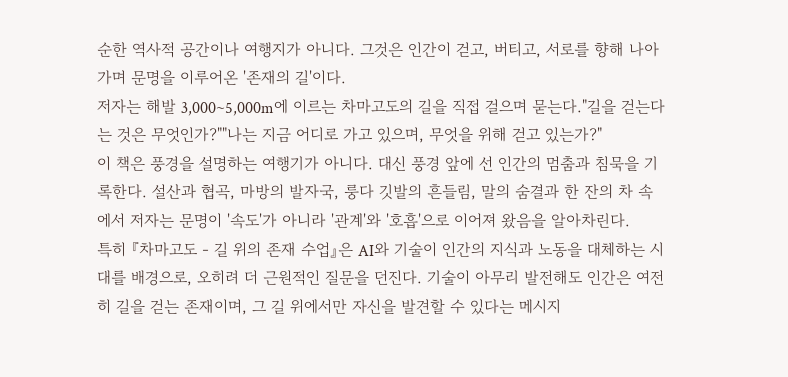순한 역사적 공간이나 여행지가 아니다. 그것은 인간이 걷고, 버티고, 서로를 향해 나아가며 문명을 이루어온 '존재의 길'이다.
저자는 해발 3,000~5,000m에 이르는 차마고도의 길을 직접 걸으며 묻는다."길을 걷는다는 것은 무엇인가?""나는 지금 어디로 가고 있으며, 무엇을 위해 걷고 있는가?"
이 책은 풍경을 설명하는 여행기가 아니다. 대신 풍경 앞에 선 인간의 멈춤과 침묵을 기록한다. 설산과 협곡, 마방의 발자국, 룽다 깃발의 흔들림, 말의 숨결과 한 잔의 차 속에서 저자는 문명이 '속도'가 아니라 '관계'와 '호흡'으로 이어져 왔음을 알아차린다.
특히 『차마고도 - 길 위의 존재 수업』은 AI와 기술이 인간의 지식과 노동을 대체하는 시대를 배경으로, 오히려 더 근원적인 질문을 던진다. 기술이 아무리 발전해도 인간은 여전히 길을 걷는 존재이며, 그 길 위에서만 자신을 발견할 수 있다는 메시지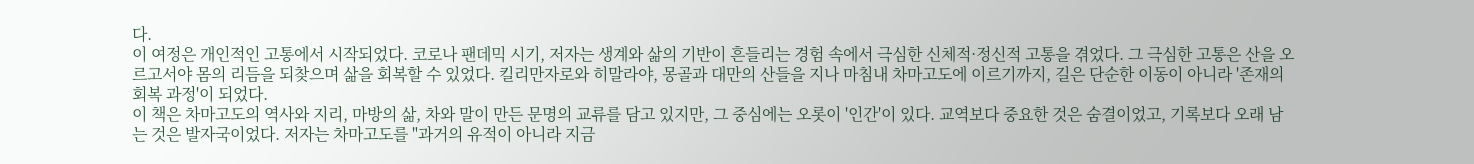다.
이 여정은 개인적인 고통에서 시작되었다. 코로나 팬데믹 시기, 저자는 생계와 삶의 기반이 흔들리는 경험 속에서 극심한 신체적·정신적 고통을 겪었다. 그 극심한 고통은 산을 오르고서야 몸의 리듬을 되찾으며 삶을 회복할 수 있었다. 킬리만자로와 히말라야, 몽골과 대만의 산들을 지나 마침내 차마고도에 이르기까지, 길은 단순한 이동이 아니라 '존재의 회복 과정'이 되었다.
이 책은 차마고도의 역사와 지리, 마방의 삶, 차와 말이 만든 문명의 교류를 담고 있지만, 그 중심에는 오롯이 '인간'이 있다. 교역보다 중요한 것은 숨결이었고, 기록보다 오래 남는 것은 발자국이었다. 저자는 차마고도를 "과거의 유적이 아니라 지금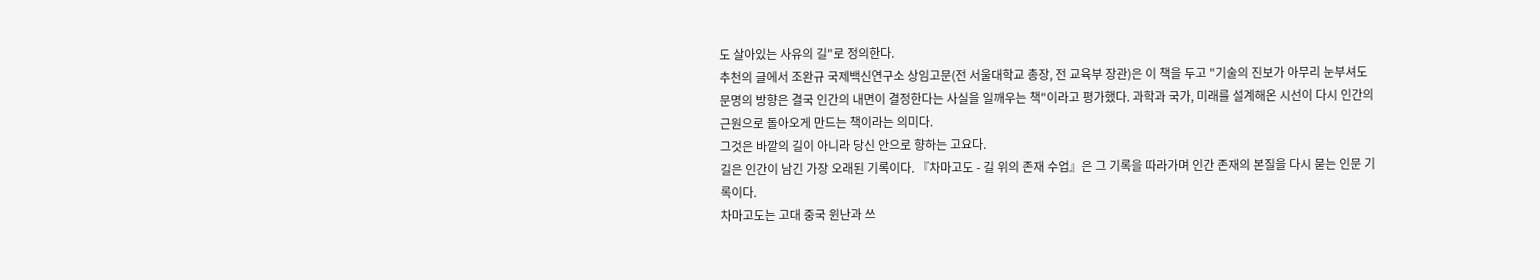도 살아있는 사유의 길"로 정의한다.
추천의 글에서 조완규 국제백신연구소 상임고문(전 서울대학교 총장, 전 교육부 장관)은 이 책을 두고 "기술의 진보가 아무리 눈부셔도 문명의 방향은 결국 인간의 내면이 결정한다는 사실을 일깨우는 책"이라고 평가했다. 과학과 국가, 미래를 설계해온 시선이 다시 인간의 근원으로 돌아오게 만드는 책이라는 의미다.
그것은 바깥의 길이 아니라 당신 안으로 향하는 고요다.
길은 인간이 남긴 가장 오래된 기록이다. 『차마고도 - 길 위의 존재 수업』은 그 기록을 따라가며 인간 존재의 본질을 다시 묻는 인문 기록이다.
차마고도는 고대 중국 윈난과 쓰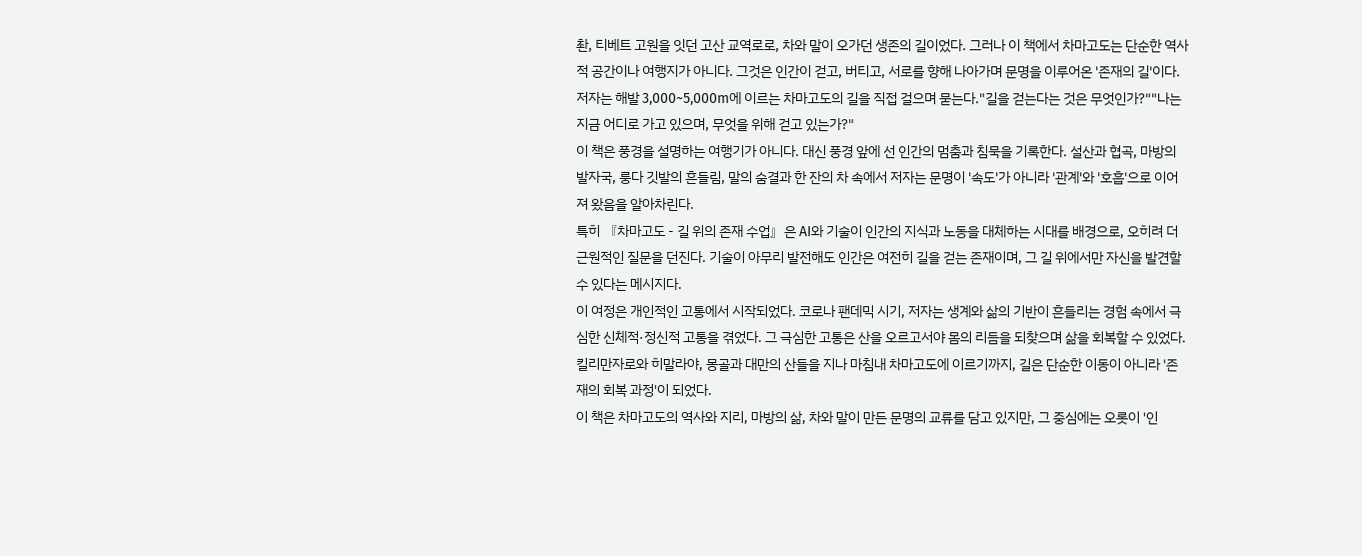촨, 티베트 고원을 잇던 고산 교역로로, 차와 말이 오가던 생존의 길이었다. 그러나 이 책에서 차마고도는 단순한 역사적 공간이나 여행지가 아니다. 그것은 인간이 걷고, 버티고, 서로를 향해 나아가며 문명을 이루어온 '존재의 길'이다.
저자는 해발 3,000~5,000m에 이르는 차마고도의 길을 직접 걸으며 묻는다."길을 걷는다는 것은 무엇인가?""나는 지금 어디로 가고 있으며, 무엇을 위해 걷고 있는가?"
이 책은 풍경을 설명하는 여행기가 아니다. 대신 풍경 앞에 선 인간의 멈춤과 침묵을 기록한다. 설산과 협곡, 마방의 발자국, 룽다 깃발의 흔들림, 말의 숨결과 한 잔의 차 속에서 저자는 문명이 '속도'가 아니라 '관계'와 '호흡'으로 이어져 왔음을 알아차린다.
특히 『차마고도 - 길 위의 존재 수업』은 AI와 기술이 인간의 지식과 노동을 대체하는 시대를 배경으로, 오히려 더 근원적인 질문을 던진다. 기술이 아무리 발전해도 인간은 여전히 길을 걷는 존재이며, 그 길 위에서만 자신을 발견할 수 있다는 메시지다.
이 여정은 개인적인 고통에서 시작되었다. 코로나 팬데믹 시기, 저자는 생계와 삶의 기반이 흔들리는 경험 속에서 극심한 신체적·정신적 고통을 겪었다. 그 극심한 고통은 산을 오르고서야 몸의 리듬을 되찾으며 삶을 회복할 수 있었다. 킬리만자로와 히말라야, 몽골과 대만의 산들을 지나 마침내 차마고도에 이르기까지, 길은 단순한 이동이 아니라 '존재의 회복 과정'이 되었다.
이 책은 차마고도의 역사와 지리, 마방의 삶, 차와 말이 만든 문명의 교류를 담고 있지만, 그 중심에는 오롯이 '인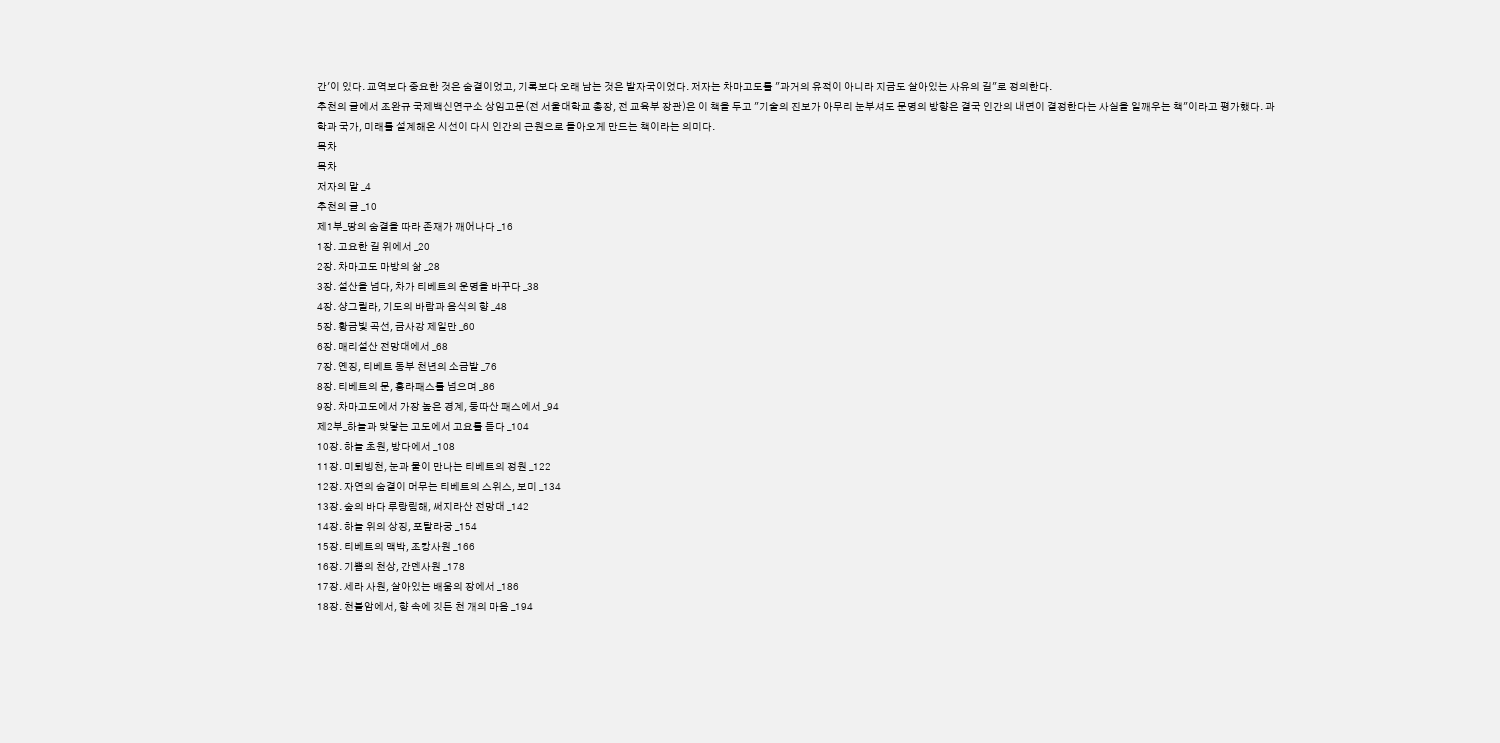간'이 있다. 교역보다 중요한 것은 숨결이었고, 기록보다 오래 남는 것은 발자국이었다. 저자는 차마고도를 "과거의 유적이 아니라 지금도 살아있는 사유의 길"로 정의한다.
추천의 글에서 조완규 국제백신연구소 상임고문(전 서울대학교 총장, 전 교육부 장관)은 이 책을 두고 "기술의 진보가 아무리 눈부셔도 문명의 방향은 결국 인간의 내면이 결정한다는 사실을 일깨우는 책"이라고 평가했다. 과학과 국가, 미래를 설계해온 시선이 다시 인간의 근원으로 돌아오게 만드는 책이라는 의미다.
목차
목차
저자의 말 _4
추천의 글 _10
제1부_땅의 숨결을 따라 존재가 깨어나다 _16
1장. 고요한 길 위에서 _20
2장. 차마고도 마방의 삶 _28
3장. 설산을 넘다, 차가 티베트의 운명을 바꾸다 _38
4장. 샹그릴라, 기도의 바람과 음식의 향 _48
5장. 황금빛 곡선, 금사강 제일만 _60
6장. 매리설산 전망대에서 _68
7장. 옌징, 티베트 동부 천년의 소금밭 _76
8장. 티베트의 문, 홍라패스를 넘으며 _86
9장. 차마고도에서 가장 높은 경계, 둥따산 패스에서 _94
제2부_하늘과 맞닿는 고도에서 고요를 듣다 _104
10장. 하늘 초원, 방다에서 _108
11장. 미퇴빙천, 눈과 물이 만나는 티베트의 정원 _122
12장. 자연의 숨결이 머무는 티베트의 스위스, 보미 _134
13장. 숲의 바다 루랑림해, 써지라산 전망대 _142
14장. 하늘 위의 상징, 포탈라궁 _154
15장. 티베트의 맥박, 조캉사원 _166
16장. 기쁨의 천상, 간덴사원 _178
17장. 세라 사원, 살아있는 배움의 장에서 _186
18장. 천불암에서, 향 속에 깃든 천 개의 마음 _194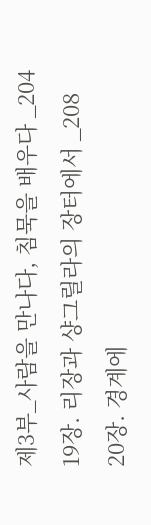제3부_사람을 만나다, 침묵을 배우다 _204
19장. 리장과 샹그릴라의 장터에서 _208
20장. 경계에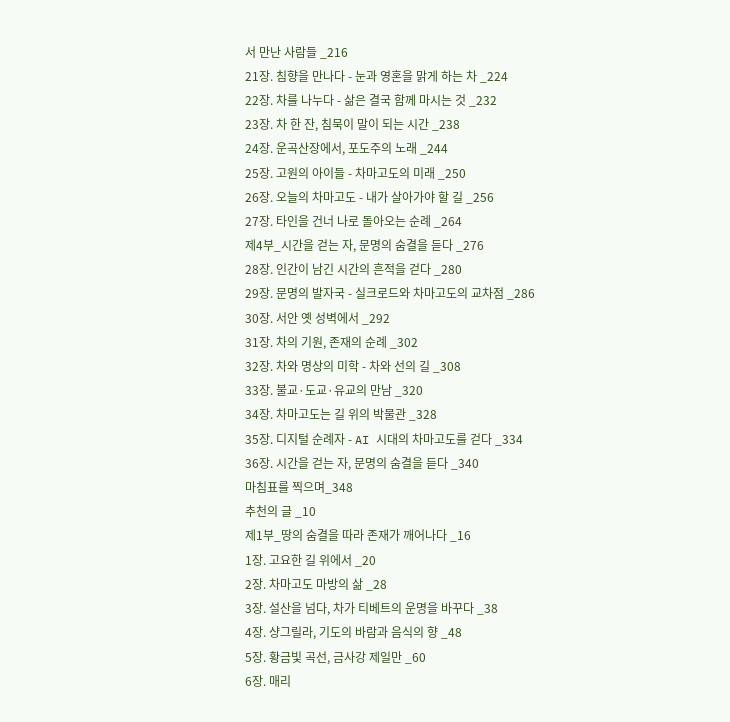서 만난 사람들 _216
21장. 침향을 만나다 - 눈과 영혼을 맑게 하는 차 _224
22장. 차를 나누다 - 삶은 결국 함께 마시는 것 _232
23장. 차 한 잔, 침묵이 말이 되는 시간 _238
24장. 운곡산장에서, 포도주의 노래 _244
25장. 고원의 아이들 - 차마고도의 미래 _250
26장. 오늘의 차마고도 - 내가 살아가야 할 길 _256
27장. 타인을 건너 나로 돌아오는 순례 _264
제4부_시간을 걷는 자, 문명의 숨결을 듣다 _276
28장. 인간이 남긴 시간의 흔적을 걷다 _280
29장. 문명의 발자국 - 실크로드와 차마고도의 교차점 _286
30장. 서안 옛 성벽에서 _292
31장. 차의 기원, 존재의 순례 _302
32장. 차와 명상의 미학 - 차와 선의 길 _308
33장. 불교·도교·유교의 만남 _320
34장. 차마고도는 길 위의 박물관 _328
35장. 디지털 순례자 - AI 시대의 차마고도를 걷다 _334
36장. 시간을 걷는 자, 문명의 숨결을 듣다 _340
마침표를 찍으며_348
추천의 글 _10
제1부_땅의 숨결을 따라 존재가 깨어나다 _16
1장. 고요한 길 위에서 _20
2장. 차마고도 마방의 삶 _28
3장. 설산을 넘다, 차가 티베트의 운명을 바꾸다 _38
4장. 샹그릴라, 기도의 바람과 음식의 향 _48
5장. 황금빛 곡선, 금사강 제일만 _60
6장. 매리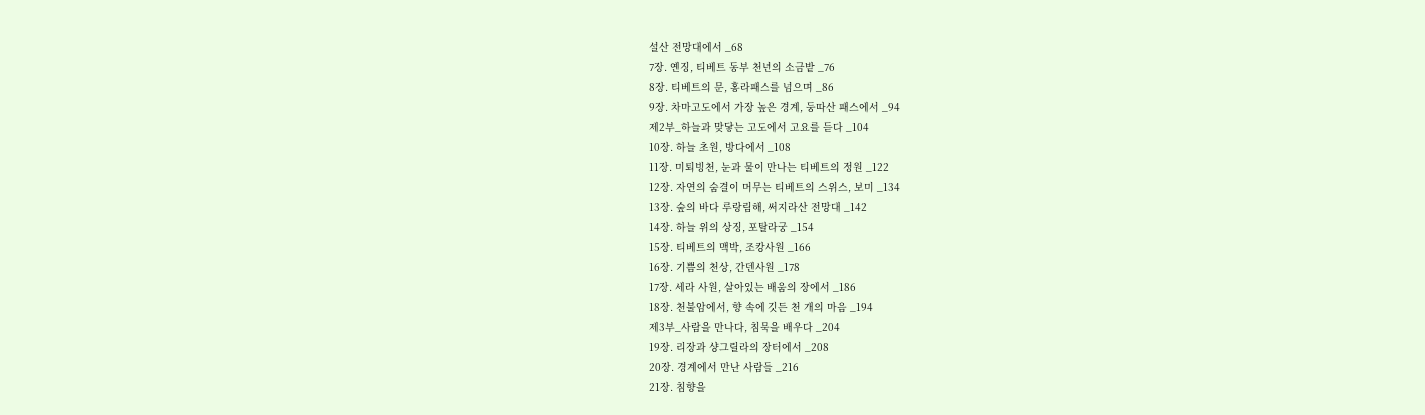설산 전망대에서 _68
7장. 옌징, 티베트 동부 천년의 소금밭 _76
8장. 티베트의 문, 홍라패스를 넘으며 _86
9장. 차마고도에서 가장 높은 경계, 둥따산 패스에서 _94
제2부_하늘과 맞닿는 고도에서 고요를 듣다 _104
10장. 하늘 초원, 방다에서 _108
11장. 미퇴빙천, 눈과 물이 만나는 티베트의 정원 _122
12장. 자연의 숨결이 머무는 티베트의 스위스, 보미 _134
13장. 숲의 바다 루랑림해, 써지라산 전망대 _142
14장. 하늘 위의 상징, 포탈라궁 _154
15장. 티베트의 맥박, 조캉사원 _166
16장. 기쁨의 천상, 간덴사원 _178
17장. 세라 사원, 살아있는 배움의 장에서 _186
18장. 천불암에서, 향 속에 깃든 천 개의 마음 _194
제3부_사람을 만나다, 침묵을 배우다 _204
19장. 리장과 샹그릴라의 장터에서 _208
20장. 경계에서 만난 사람들 _216
21장. 침향을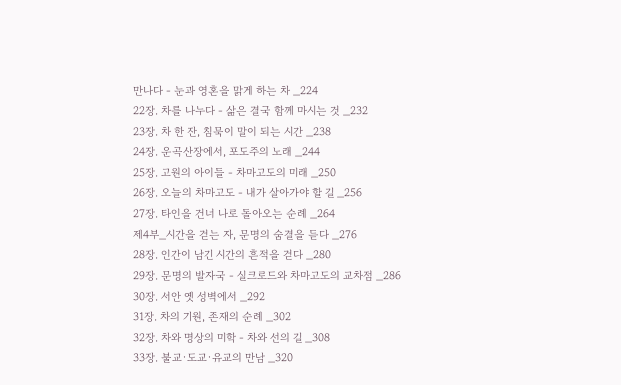만나다 - 눈과 영혼을 맑게 하는 차 _224
22장. 차를 나누다 - 삶은 결국 함께 마시는 것 _232
23장. 차 한 잔, 침묵이 말이 되는 시간 _238
24장. 운곡산장에서, 포도주의 노래 _244
25장. 고원의 아이들 - 차마고도의 미래 _250
26장. 오늘의 차마고도 - 내가 살아가야 할 길 _256
27장. 타인을 건너 나로 돌아오는 순례 _264
제4부_시간을 걷는 자, 문명의 숨결을 듣다 _276
28장. 인간이 남긴 시간의 흔적을 걷다 _280
29장. 문명의 발자국 - 실크로드와 차마고도의 교차점 _286
30장. 서안 옛 성벽에서 _292
31장. 차의 기원, 존재의 순례 _302
32장. 차와 명상의 미학 - 차와 선의 길 _308
33장. 불교·도교·유교의 만남 _320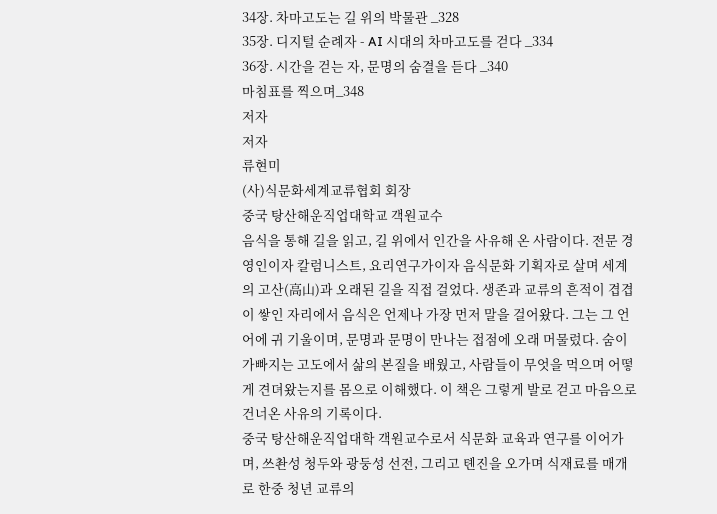34장. 차마고도는 길 위의 박물관 _328
35장. 디지털 순례자 - AI 시대의 차마고도를 걷다 _334
36장. 시간을 걷는 자, 문명의 숨결을 듣다 _340
마침표를 찍으며_348
저자
저자
류현미
(사)식문화세계교류협회 회장
중국 탕산해운직업대학교 객원교수
음식을 통해 길을 읽고, 길 위에서 인간을 사유해 온 사람이다. 전문 경영인이자 칼럼니스트, 요리연구가이자 음식문화 기획자로 살며 세계의 고산(高山)과 오래된 길을 직접 걸었다. 생존과 교류의 흔적이 겹겹이 쌓인 자리에서 음식은 언제나 가장 먼저 말을 걸어왔다. 그는 그 언어에 귀 기울이며, 문명과 문명이 만나는 접점에 오래 머물렀다. 숨이 가빠지는 고도에서 삶의 본질을 배웠고, 사람들이 무엇을 먹으며 어떻게 견뎌왔는지를 몸으로 이해했다. 이 책은 그렇게 발로 걷고 마음으로 건너온 사유의 기록이다.
중국 탕산해운직업대학 객원교수로서 식문화 교육과 연구를 이어가며, 쓰촨성 청두와 광둥성 선전, 그리고 톈진을 오가며 식재료를 매개로 한중 청년 교류의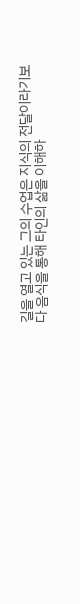길을 열고 있는 그의 수업은 지식의 전달이라기보다 음식을 통해 타인의 삶을 이해하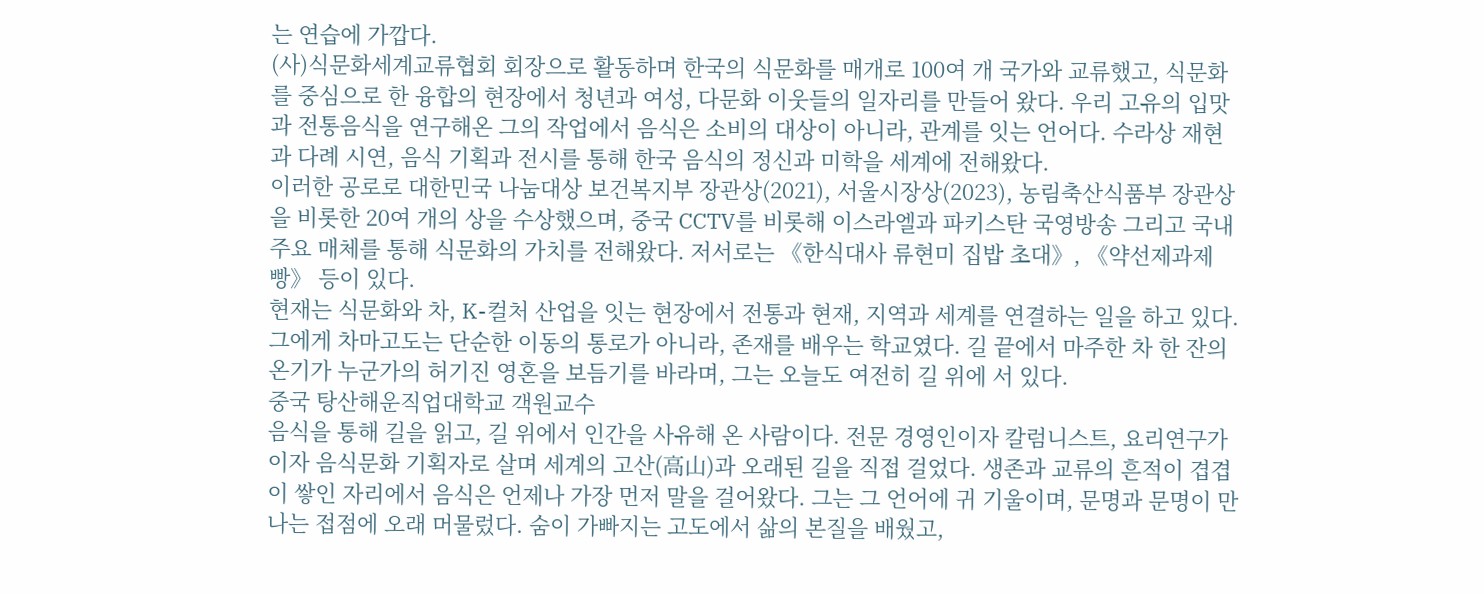는 연습에 가깝다.
(사)식문화세계교류협회 회장으로 활동하며 한국의 식문화를 매개로 100여 개 국가와 교류했고, 식문화를 중심으로 한 융합의 현장에서 청년과 여성, 다문화 이웃들의 일자리를 만들어 왔다. 우리 고유의 입맛과 전통음식을 연구해온 그의 작업에서 음식은 소비의 대상이 아니라, 관계를 잇는 언어다. 수라상 재현과 다례 시연, 음식 기획과 전시를 통해 한국 음식의 정신과 미학을 세계에 전해왔다.
이러한 공로로 대한민국 나눔대상 보건복지부 장관상(2021), 서울시장상(2023), 농림축산식품부 장관상을 비롯한 20여 개의 상을 수상했으며, 중국 CCTV를 비롯해 이스라엘과 파키스탄 국영방송 그리고 국내 주요 매체를 통해 식문화의 가치를 전해왔다. 저서로는 《한식대사 류현미 집밥 초대》, 《약선제과제빵》 등이 있다.
현재는 식문화와 차, K-컬처 산업을 잇는 현장에서 전통과 현재, 지역과 세계를 연결하는 일을 하고 있다. 그에게 차마고도는 단순한 이동의 통로가 아니라, 존재를 배우는 학교였다. 길 끝에서 마주한 차 한 잔의 온기가 누군가의 허기진 영혼을 보듬기를 바라며, 그는 오늘도 여전히 길 위에 서 있다.
중국 탕산해운직업대학교 객원교수
음식을 통해 길을 읽고, 길 위에서 인간을 사유해 온 사람이다. 전문 경영인이자 칼럼니스트, 요리연구가이자 음식문화 기획자로 살며 세계의 고산(高山)과 오래된 길을 직접 걸었다. 생존과 교류의 흔적이 겹겹이 쌓인 자리에서 음식은 언제나 가장 먼저 말을 걸어왔다. 그는 그 언어에 귀 기울이며, 문명과 문명이 만나는 접점에 오래 머물렀다. 숨이 가빠지는 고도에서 삶의 본질을 배웠고,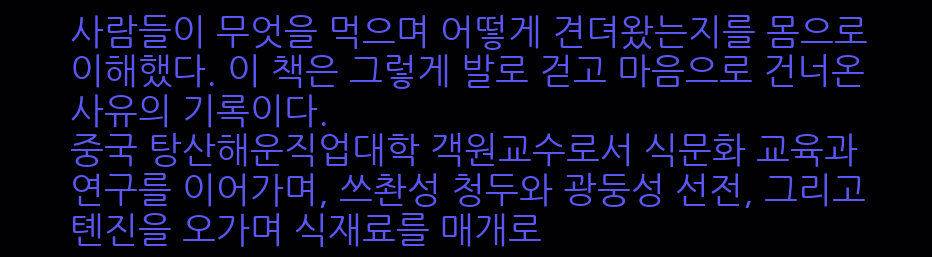사람들이 무엇을 먹으며 어떻게 견뎌왔는지를 몸으로 이해했다. 이 책은 그렇게 발로 걷고 마음으로 건너온 사유의 기록이다.
중국 탕산해운직업대학 객원교수로서 식문화 교육과 연구를 이어가며, 쓰촨성 청두와 광둥성 선전, 그리고 톈진을 오가며 식재료를 매개로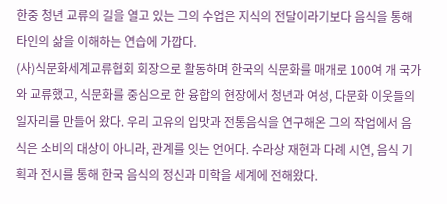한중 청년 교류의 길을 열고 있는 그의 수업은 지식의 전달이라기보다 음식을 통해 타인의 삶을 이해하는 연습에 가깝다.
(사)식문화세계교류협회 회장으로 활동하며 한국의 식문화를 매개로 100여 개 국가와 교류했고, 식문화를 중심으로 한 융합의 현장에서 청년과 여성, 다문화 이웃들의 일자리를 만들어 왔다. 우리 고유의 입맛과 전통음식을 연구해온 그의 작업에서 음식은 소비의 대상이 아니라, 관계를 잇는 언어다. 수라상 재현과 다례 시연, 음식 기획과 전시를 통해 한국 음식의 정신과 미학을 세계에 전해왔다.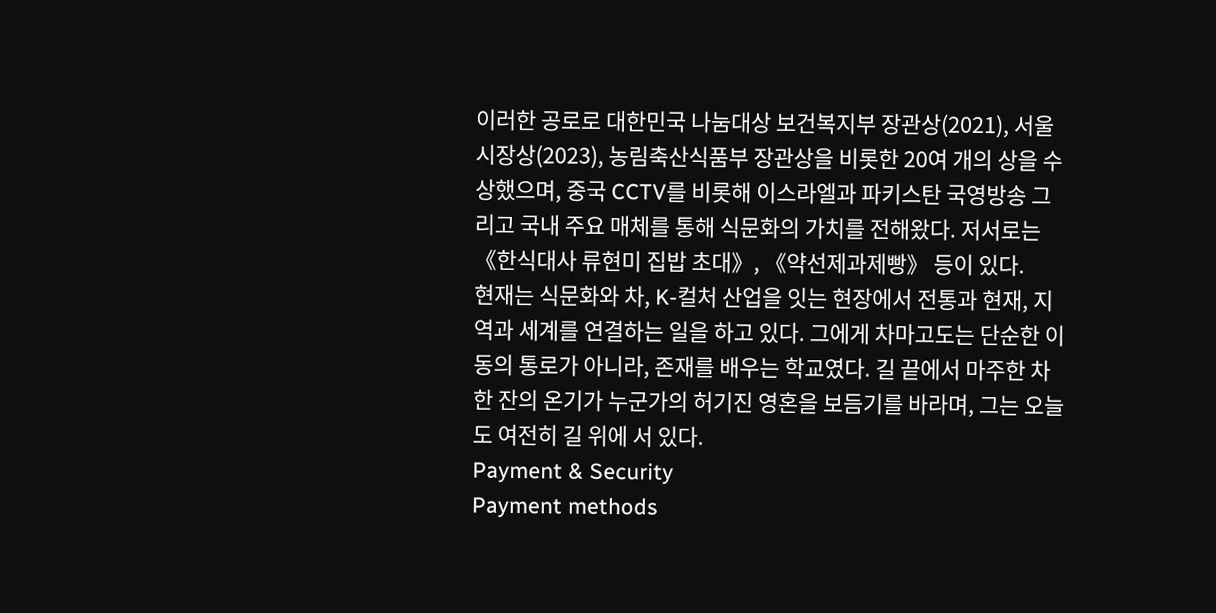이러한 공로로 대한민국 나눔대상 보건복지부 장관상(2021), 서울시장상(2023), 농림축산식품부 장관상을 비롯한 20여 개의 상을 수상했으며, 중국 CCTV를 비롯해 이스라엘과 파키스탄 국영방송 그리고 국내 주요 매체를 통해 식문화의 가치를 전해왔다. 저서로는 《한식대사 류현미 집밥 초대》, 《약선제과제빵》 등이 있다.
현재는 식문화와 차, K-컬처 산업을 잇는 현장에서 전통과 현재, 지역과 세계를 연결하는 일을 하고 있다. 그에게 차마고도는 단순한 이동의 통로가 아니라, 존재를 배우는 학교였다. 길 끝에서 마주한 차 한 잔의 온기가 누군가의 허기진 영혼을 보듬기를 바라며, 그는 오늘도 여전히 길 위에 서 있다.
Payment & Security
Payment methods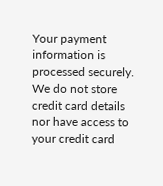Your payment information is processed securely. We do not store credit card details nor have access to your credit card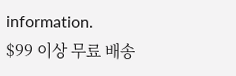information.
$99 이상 무료 배송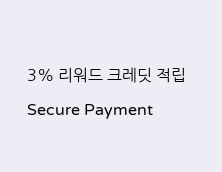3% 리워드 크레딧 적립
Secure Payment